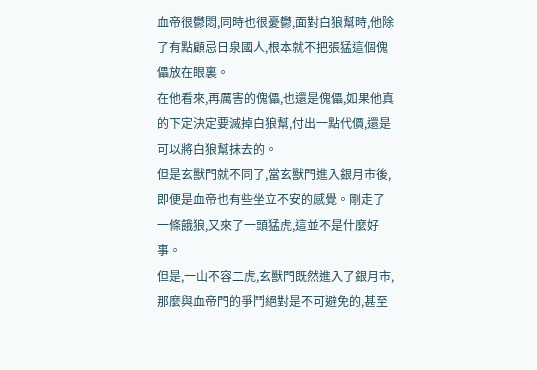血帝很鬱悶,同時也很憂鬱,面對白狼幫時,他除了有點顧忌日泉國人,根本就不把張猛這個傀儡放在眼裏。
在他看來,再厲害的傀儡,也還是傀儡,如果他真的下定決定要滅掉白狼幫,付出一點代價,還是可以將白狼幫抹去的。
但是玄獸門就不同了,當玄獸門進入銀月市後,即便是血帝也有些坐立不安的感覺。剛走了一條餓狼,又來了一頭猛虎,這並不是什麼好事。
但是,一山不容二虎,玄獸門既然進入了銀月市,那麼與血帝門的爭鬥絕對是不可避免的,甚至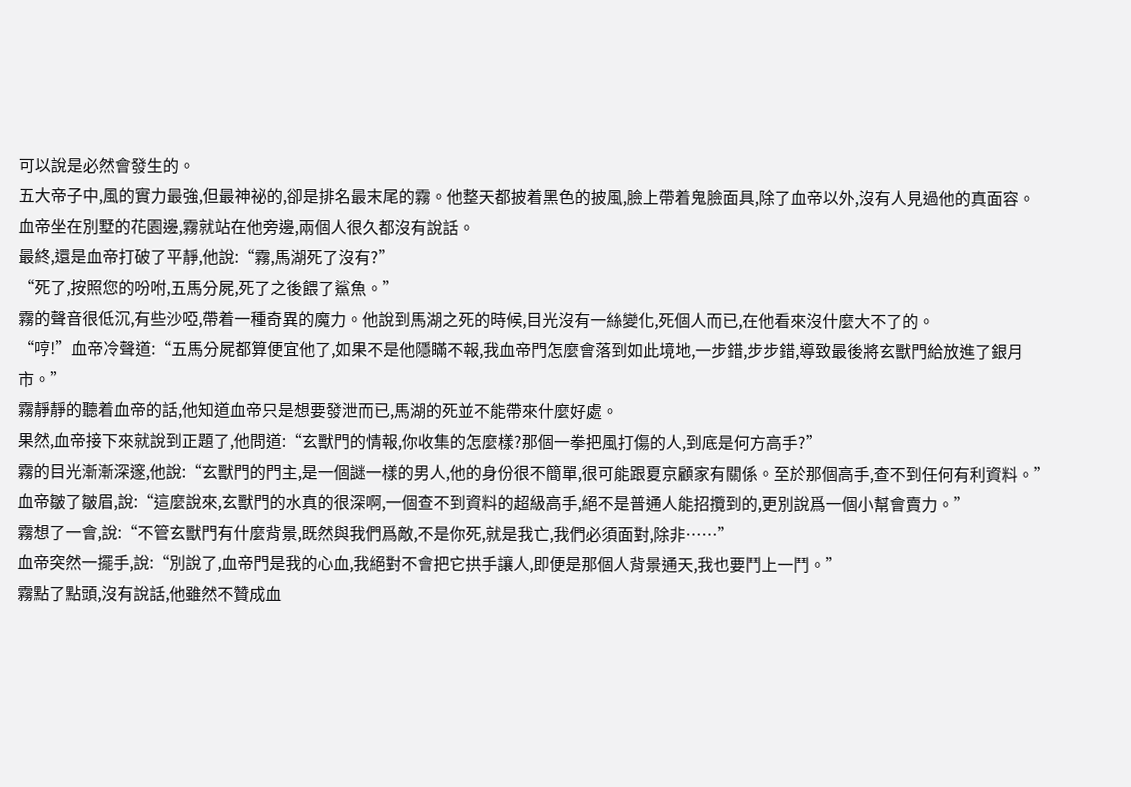可以說是必然會發生的。
五大帝子中,風的實力最強,但最神祕的,卻是排名最末尾的霧。他整天都披着黑色的披風,臉上帶着鬼臉面具,除了血帝以外,沒有人見過他的真面容。
血帝坐在別墅的花園邊,霧就站在他旁邊,兩個人很久都沒有說話。
最終,還是血帝打破了平靜,他說:“霧,馬湖死了沒有?”
“死了,按照您的吩咐,五馬分屍,死了之後餵了鯊魚。”
霧的聲音很低沉,有些沙啞,帶着一種奇異的魔力。他說到馬湖之死的時候,目光沒有一絲變化,死個人而已,在他看來沒什麼大不了的。
“哼!”血帝冷聲道:“五馬分屍都算便宜他了,如果不是他隱瞞不報,我血帝門怎麼會落到如此境地,一步錯,步步錯,導致最後將玄獸門給放進了銀月市。”
霧靜靜的聽着血帝的話,他知道血帝只是想要發泄而已,馬湖的死並不能帶來什麼好處。
果然,血帝接下來就說到正題了,他問道:“玄獸門的情報,你收集的怎麼樣?那個一拳把風打傷的人,到底是何方高手?”
霧的目光漸漸深邃,他說:“玄獸門的門主,是一個謎一樣的男人,他的身份很不簡單,很可能跟夏京顧家有關係。至於那個高手,查不到任何有利資料。”
血帝皺了皺眉,說:“這麼說來,玄獸門的水真的很深啊,一個查不到資料的超級高手,絕不是普通人能招攬到的,更別說爲一個小幫會賣力。”
霧想了一會,說:“不管玄獸門有什麼背景,既然與我們爲敵,不是你死,就是我亡,我們必須面對,除非……”
血帝突然一擺手,說:“別說了,血帝門是我的心血,我絕對不會把它拱手讓人,即便是那個人背景通天,我也要鬥上一鬥。”
霧點了點頭,沒有說話,他雖然不贊成血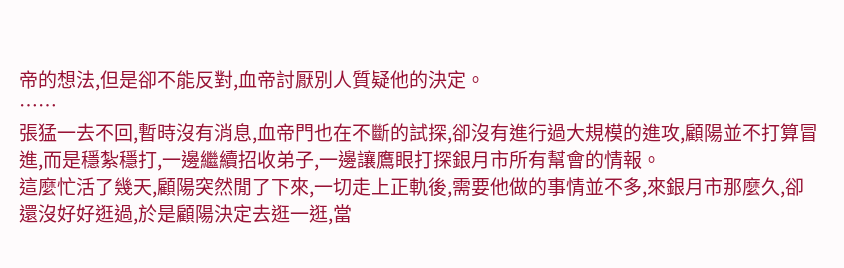帝的想法,但是卻不能反對,血帝討厭別人質疑他的決定。
……
張猛一去不回,暫時沒有消息,血帝門也在不斷的試探,卻沒有進行過大規模的進攻,顧陽並不打算冒進,而是穩紮穩打,一邊繼續招收弟子,一邊讓鷹眼打探銀月市所有幫會的情報。
這麼忙活了幾天,顧陽突然閒了下來,一切走上正軌後,需要他做的事情並不多,來銀月市那麼久,卻還沒好好逛過,於是顧陽決定去逛一逛,當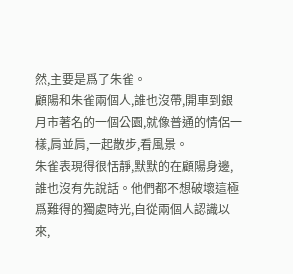然,主要是爲了朱雀。
顧陽和朱雀兩個人,誰也沒帶,開車到銀月市著名的一個公園,就像普通的情侶一樣,肩並肩,一起散步,看風景。
朱雀表現得很恬靜,默默的在顧陽身邊,誰也沒有先說話。他們都不想破壞這極爲難得的獨處時光,自從兩個人認識以來,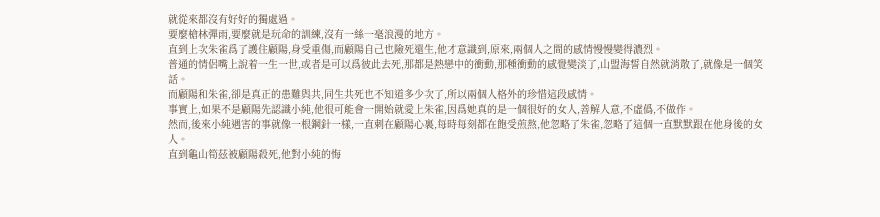就從來都沒有好好的獨處過。
要麼槍林彈雨,要麼就是玩命的訓練,沒有一絲一毫浪漫的地方。
直到上次朱雀爲了護住顧陽,身受重傷,而顧陽自己也險死還生,他才意識到,原來,兩個人之間的感情慢慢變得濃烈。
普通的情侶嘴上說着一生一世,或者是可以爲彼此去死,那都是熱戀中的衝動,那種衝動的感覺變淡了,山盟海誓自然就消散了,就像是一個笑話。
而顧陽和朱雀,卻是真正的患難與共,同生共死也不知道多少次了,所以兩個人格外的珍惜這段感情。
事實上,如果不是顧陽先認識小純,他很可能會一開始就愛上朱雀,因爲她真的是一個很好的女人,善解人意,不虛僞,不做作。
然而,後來小純遇害的事就像一根鋼針一樣,一直刺在顧陽心裏,每時每刻都在飽受煎熬,他忽略了朱雀,忽略了這個一直默默跟在他身後的女人。
直到龜山筍茲被顧陽殺死,他對小純的悔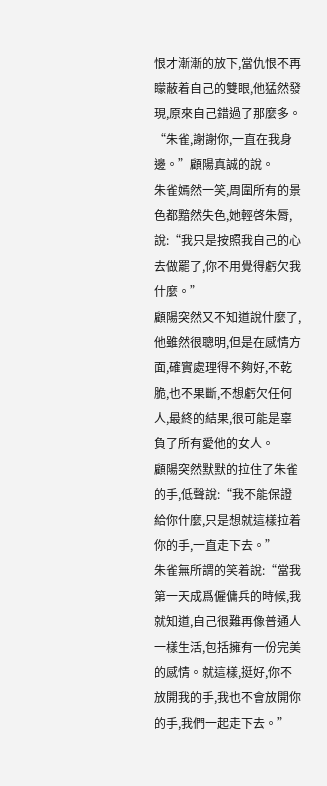恨才漸漸的放下,當仇恨不再矇蔽着自己的雙眼,他猛然發現,原來自己錯過了那麼多。
“朱雀,謝謝你,一直在我身邊。”顧陽真誠的說。
朱雀嫣然一笑,周圍所有的景色都黯然失色,她輕啓朱脣,說:“我只是按照我自己的心去做罷了,你不用覺得虧欠我什麼。”
顧陽突然又不知道說什麼了,他雖然很聰明,但是在感情方面,確實處理得不夠好,不乾脆,也不果斷,不想虧欠任何人,最終的結果,很可能是辜負了所有愛他的女人。
顧陽突然默默的拉住了朱雀的手,低聲說:“我不能保證給你什麼,只是想就這樣拉着你的手,一直走下去。”
朱雀無所謂的笑着說:“當我第一天成爲僱傭兵的時候,我就知道,自己很難再像普通人一樣生活,包括擁有一份完美的感情。就這樣,挺好,你不放開我的手,我也不會放開你的手,我們一起走下去。”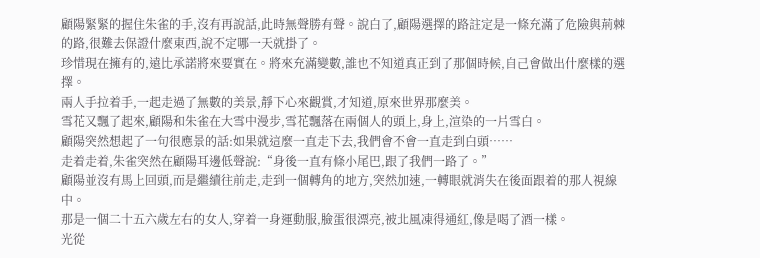顧陽緊緊的握住朱雀的手,沒有再說話,此時無聲勝有聲。說白了,顧陽選擇的路註定是一條充滿了危險與荊棘的路,很難去保證什麼東西,說不定哪一天就掛了。
珍惜現在擁有的,遠比承諾將來要實在。將來充滿變數,誰也不知道真正到了那個時候,自己會做出什麼樣的選擇。
兩人手拉着手,一起走過了無數的美景,靜下心來觀賞,才知道,原來世界那麼美。
雪花又飄了起來,顧陽和朱雀在大雪中漫步,雪花飄落在兩個人的頭上,身上,渲染的一片雪白。
顧陽突然想起了一句很應景的話:如果就這麼一直走下去,我們會不會一直走到白頭……
走着走着,朱雀突然在顧陽耳邊低聲說:“身後一直有條小尾巴,跟了我們一路了。”
顧陽並沒有馬上回頭,而是繼續往前走,走到一個轉角的地方,突然加速,一轉眼就消失在後面跟着的那人視線中。
那是一個二十五六歲左右的女人,穿着一身運動服,臉蛋很漂亮,被北風凍得通紅,像是喝了酒一樣。
光從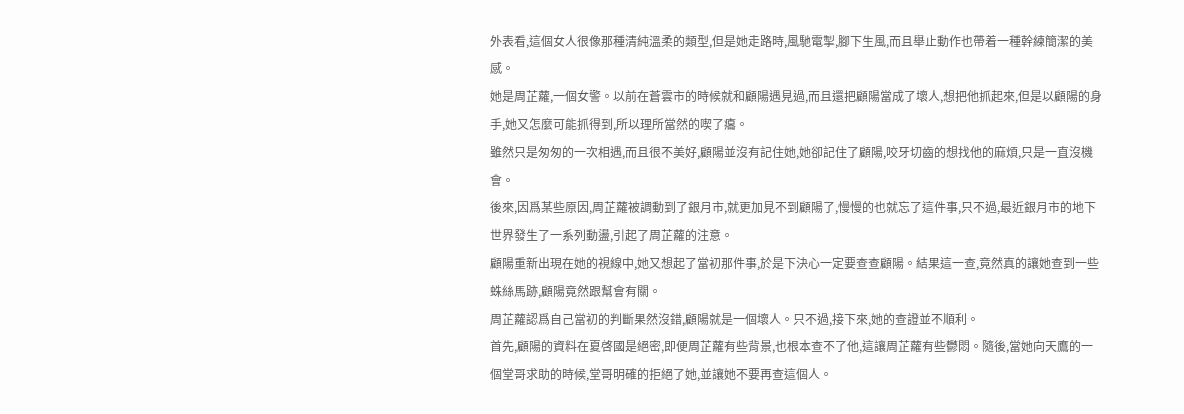外表看,這個女人很像那種清純溫柔的類型,但是她走路時,風馳電掣,腳下生風,而且舉止動作也帶着一種幹練簡潔的美感。
她是周芷蘿,一個女警。以前在蒼雲市的時候就和顧陽遇見過,而且還把顧陽當成了壞人,想把他抓起來,但是以顧陽的身手,她又怎麼可能抓得到,所以理所當然的喫了癟。
雖然只是匆匆的一次相遇,而且很不美好,顧陽並沒有記住她,她卻記住了顧陽,咬牙切齒的想找他的麻煩,只是一直沒機會。
後來,因爲某些原因,周芷蘿被調動到了銀月市,就更加見不到顧陽了,慢慢的也就忘了這件事,只不過,最近銀月市的地下世界發生了一系列動盪,引起了周芷蘿的注意。
顧陽重新出現在她的視線中,她又想起了當初那件事,於是下決心一定要查查顧陽。結果這一查,竟然真的讓她查到一些蛛絲馬跡,顧陽竟然跟幫會有關。
周芷蘿認爲自己當初的判斷果然沒錯,顧陽就是一個壞人。只不過,接下來,她的查證並不順利。
首先,顧陽的資料在夏啓國是絕密,即便周芷蘿有些背景,也根本查不了他,這讓周芷蘿有些鬱悶。隨後,當她向天鷹的一個堂哥求助的時候,堂哥明確的拒絕了她,並讓她不要再查這個人。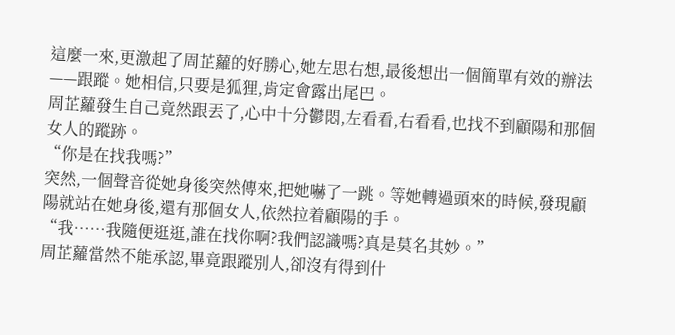這麼一來,更激起了周芷蘿的好勝心,她左思右想,最後想出一個簡單有效的辦法——跟蹤。她相信,只要是狐狸,肯定會露出尾巴。
周芷蘿發生自己竟然跟丟了,心中十分鬱悶,左看看,右看看,也找不到顧陽和那個女人的蹤跡。
“你是在找我嗎?”
突然,一個聲音從她身後突然傳來,把她嚇了一跳。等她轉過頭來的時候,發現顧陽就站在她身後,還有那個女人,依然拉着顧陽的手。
“我……我隨便逛逛,誰在找你啊?我們認識嗎?真是莫名其妙。”
周芷蘿當然不能承認,畢竟跟蹤別人,卻沒有得到什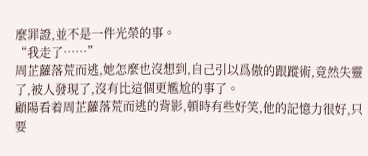麼罪證,並不是一件光榮的事。
“我走了……”
周芷蘿落荒而逃,她怎麼也沒想到,自己引以爲傲的跟蹤術,竟然失靈了,被人發現了,沒有比這個更尷尬的事了。
顧陽看着周芷蘿落荒而逃的背影,頓時有些好笑,他的記憶力很好,只要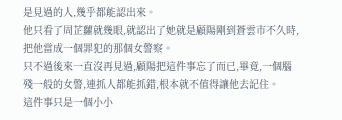是見過的人,幾乎都能認出來。
他只看了周芷蘿就幾眼,就認出了她就是顧陽剛到蒼雲市不久時,把他當成一個罪犯的那個女警察。
只不過後來一直沒再見過,顧陽把這件事忘了而已,畢竟,一個腦殘一般的女警,連抓人都能抓錯,根本就不值得讓他去記住。
這件事只是一個小小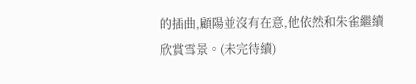的插曲,顧陽並沒有在意,他依然和朱雀繼續欣賞雪景。(未完待續)